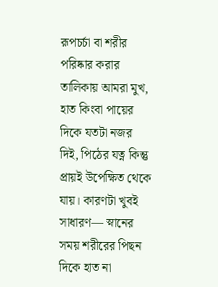রূপচর্চা বা শরীর পরিষ্কার করার তালিকায় আমরা মুখ, হাত কিংবা পায়ের দিকে যতটা নজর দিই, পিঠের যত্ন কিন্তু প্রায়ই উপেক্ষিত থেকে যায়। কারণটা খুবই সাধারণ— স্নানের সময় শরীরের পিছন দিকে হাত না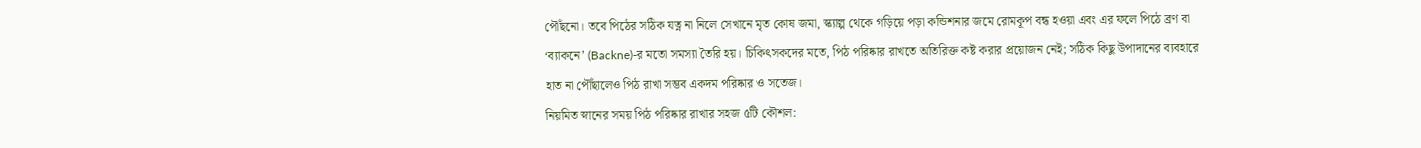পৌঁছনো। তবে পিঠের সঠিক যত্ন না নিলে সেখানে মৃত কোষ জমা, স্ক্যাল্প থেকে গড়িয়ে পড়া কন্ডিশনার জমে রোমকূপ বন্ধ হওয়া এবং এর ফলে পিঠে ব্রণ বা ‘ব্যাকনে’ (Backne)-র মতো সমস্যা তৈরি হয়। চিকিৎসকদের মতে, পিঠ পরিষ্কার রাখতে অতিরিক্ত কষ্ট করার প্রয়োজন নেই; সঠিক কিছু উপাদানের ব্যবহারে হাত না পৌঁছালেও পিঠ রাখা সম্ভব একদম পরিষ্কার ও সতেজ।
নিয়মিত স্নানের সময় পিঠ পরিষ্কার রাখার সহজ ৫টি কৌশল: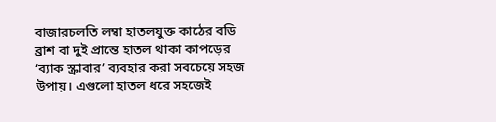বাজারচলতি লম্বা হাতলযুক্ত কাঠের বডি ব্রাশ বা দুই প্রান্তে হাতল থাকা কাপড়ের ‘ব্যাক স্ক্রাবার’ ব্যবহার করা সবচেয়ে সহজ উপায়। এগুলো হাতল ধরে সহজেই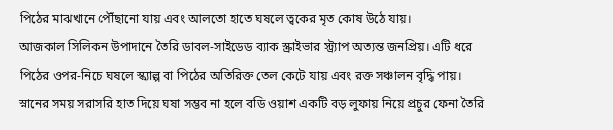পিঠের মাঝখানে পৌঁছানো যায় এবং আলতো হাতে ঘষলে ত্বকের মৃত কোষ উঠে যায়।
আজকাল সিলিকন উপাদানে তৈরি ডাবল-সাইডেড ব্যাক স্ক্রাইভার স্ট্র্যাপ অত্যন্ত জনপ্রিয়। এটি ধরে পিঠের ওপর-নিচে ঘষলে স্ক্যাল্প বা পিঠের অতিরিক্ত তেল কেটে যায় এবং রক্ত সঞ্চালন বৃদ্ধি পায়।
স্নানের সময় সরাসরি হাত দিয়ে ঘষা সম্ভব না হলে বডি ওয়াশ একটি বড় লুফায় নিয়ে প্রচুর ফেনা তৈরি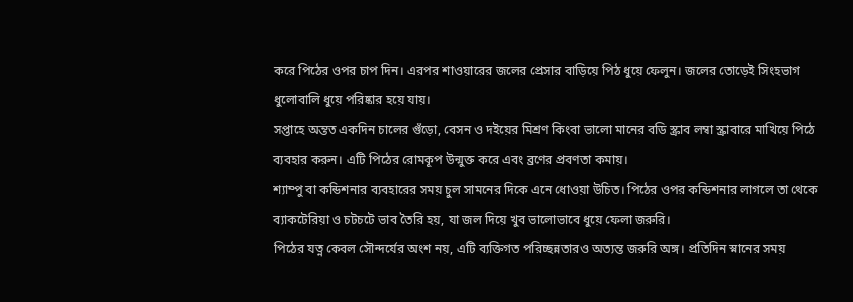করে পিঠের ওপর চাপ দিন। এরপর শাওয়ারের জলের প্রেসার বাড়িয়ে পিঠ ধুয়ে ফেলুন। জলের তোড়েই সিংহভাগ ধুলোবালি ধুয়ে পরিষ্কার হয়ে যায়।
সপ্তাহে অন্তত একদিন চালের গুঁড়ো, বেসন ও দইয়ের মিশ্রণ কিংবা ভালো মানের বডি স্ক্রাব লম্বা স্ক্রাবারে মাখিয়ে পিঠে ব্যবহার করুন। এটি পিঠের রোমকূপ উন্মুক্ত করে এবং ব্রণের প্রবণতা কমায়।
শ্যাম্পু বা কন্ডিশনার ব্যবহারের সময় চুল সামনের দিকে এনে ধোওয়া উচিত। পিঠের ওপর কন্ডিশনার লাগলে তা থেকে ব্যাকটেরিয়া ও চটচটে ভাব তৈরি হয়, যা জল দিয়ে খুব ভালোভাবে ধুয়ে ফেলা জরুরি।
পিঠের যত্ন কেবল সৌন্দর্যের অংশ নয়, এটি ব্যক্তিগত পরিচ্ছন্নতারও অত্যন্ত জরুরি অঙ্গ। প্রতিদিন স্নানের সময়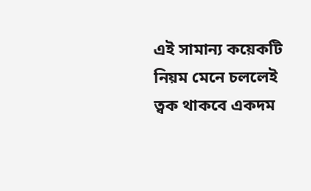এই সামান্য কয়েকটি নিয়ম মেনে চললেই ত্বক থাকবে একদম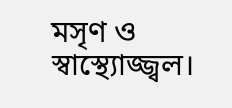মসৃণ ও স্বাস্থ্যোজ্জ্বল।